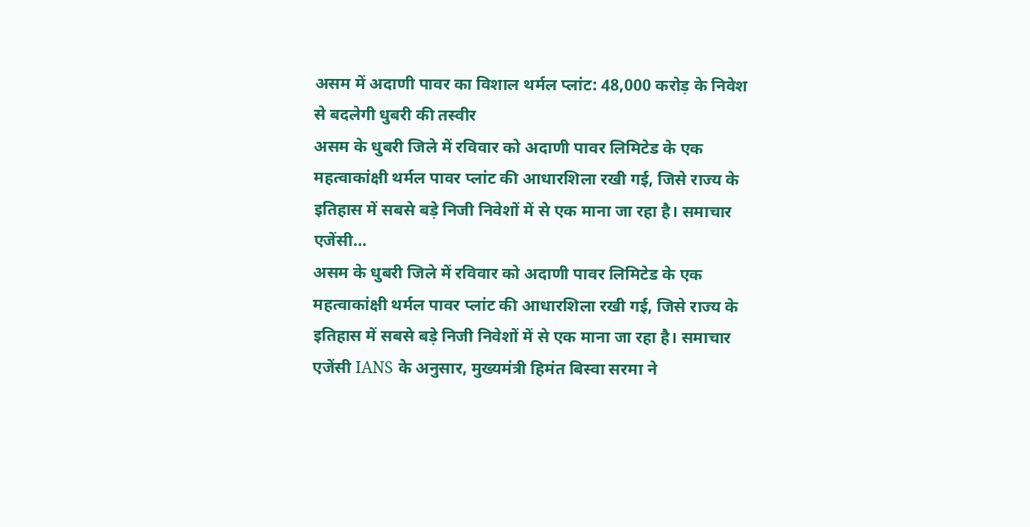असम में अदाणी पावर का विशाल थर्मल प्लांट: 48,000 करोड़ के निवेश से बदलेगी धुबरी की तस्वीर
असम के धुबरी जिले में रविवार को अदाणी पावर लिमिटेड के एक महत्वाकांक्षी थर्मल पावर प्लांट की आधारशिला रखी गई, जिसे राज्य के इतिहास में सबसे बड़े निजी निवेशों में से एक माना जा रहा है। समाचार एजेंसी…
असम के धुबरी जिले में रविवार को अदाणी पावर लिमिटेड के एक महत्वाकांक्षी थर्मल पावर प्लांट की आधारशिला रखी गई, जिसे राज्य के इतिहास में सबसे बड़े निजी निवेशों में से एक माना जा रहा है। समाचार एजेंसी IANS के अनुसार, मुख्यमंत्री हिमंत बिस्वा सरमा ने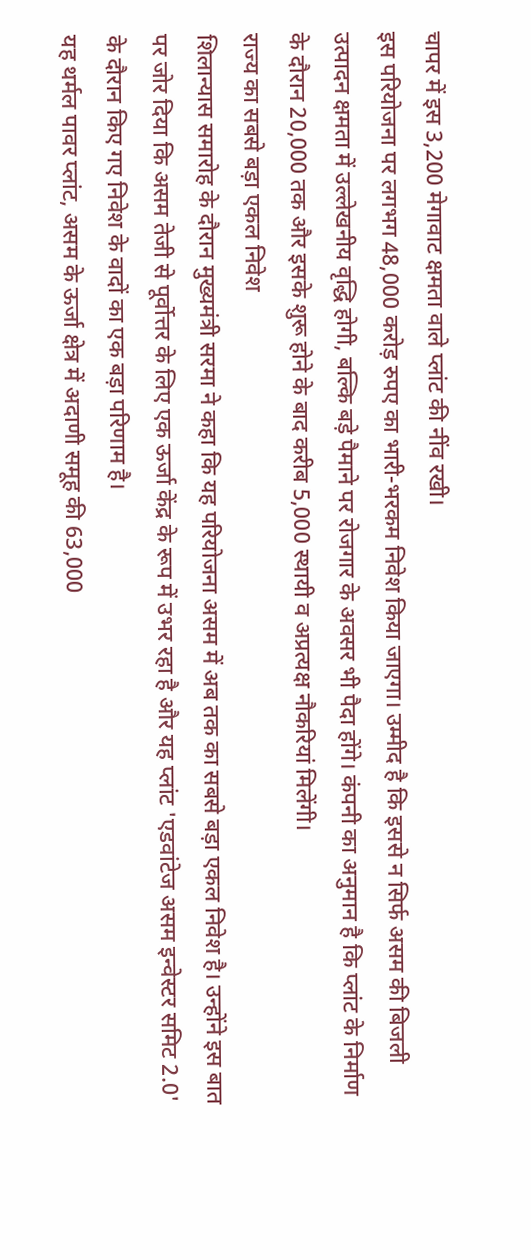चापर में इस 3,200 मेगावाट क्षमता वाले प्लांट की नींव रखी।
इस परियोजना पर लगभग 48,000 करोड़ रुपए का भारी-भरकम निवेश किया जाएगा। उम्मीद है कि इससे न सिर्फ असम की बिजली उत्पादन क्षमता में उल्लेखनीय वृद्धि होगी, बल्कि बड़े पैमाने पर रोजगार के अवसर भी पैदा होंगे। कंपनी का अनुमान है कि प्लांट के निर्माण के दौरान 20,000 तक और इसके शुरू होने के बाद करीब 5,000 स्थायी व अप्रत्यक्ष नौकरियां मिलेंगी।
राज्य का सबसे बड़ा एकल निवेश
शिलान्यास समारोह के दौरान मुख्यमंत्री सरमा ने कहा कि यह परियोजना असम में अब तक का सबसे बड़ा एकल निवेश है। उन्होंने इस बात पर जोर दिया कि असम तेजी से पूर्वोत्तर के लिए एक ऊर्जा केंद्र के रूप में उभर रहा है और यह प्लांट 'एडवांटेज असम इन्वेस्टर समिट 2.0' के दौरान किए गए निवेश के वादों का एक बड़ा परिणाम है।
यह थर्मल पावर प्लांट, असम के ऊर्जा क्षेत्र में अदाणी समूह की 63,000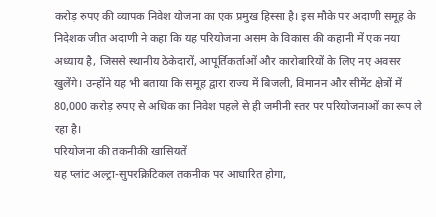करोड़ रुपए की व्यापक निवेश योजना का एक प्रमुख हिस्सा है। इस मौके पर अदाणी समूह के निदेशक जीत अदाणी ने कहा कि यह परियोजना असम के विकास की कहानी में एक नया अध्याय है, जिससे स्थानीय ठेकेदारों, आपूर्तिकर्ताओं और कारोबारियों के लिए नए अवसर खुलेंगे। उन्होंने यह भी बताया कि समूह द्वारा राज्य में बिजली, विमानन और सीमेंट क्षेत्रों में 80,000 करोड़ रुपए से अधिक का निवेश पहले से ही जमीनी स्तर पर परियोजनाओं का रूप ले रहा है।
परियोजना की तकनीकी खासियतें
यह प्लांट अल्ट्रा-सुपरक्रिटिकल तकनीक पर आधारित होगा,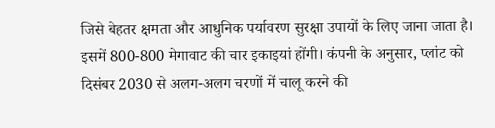जिसे बेहतर क्षमता और आधुनिक पर्यावरण सुरक्षा उपायों के लिए जाना जाता है। इसमें 800-800 मेगावाट की चार इकाइयां होंगी। कंपनी के अनुसार, प्लांट को दिसंबर 2030 से अलग-अलग चरणों में चालू करने की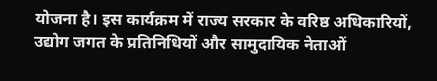योजना है। इस कार्यक्रम में राज्य सरकार के वरिष्ठ अधिकारियों, उद्योग जगत के प्रतिनिधियों और सामुदायिक नेताओं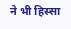ने भी हिस्सा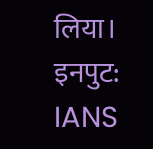लिया।
इनपुट: IANS